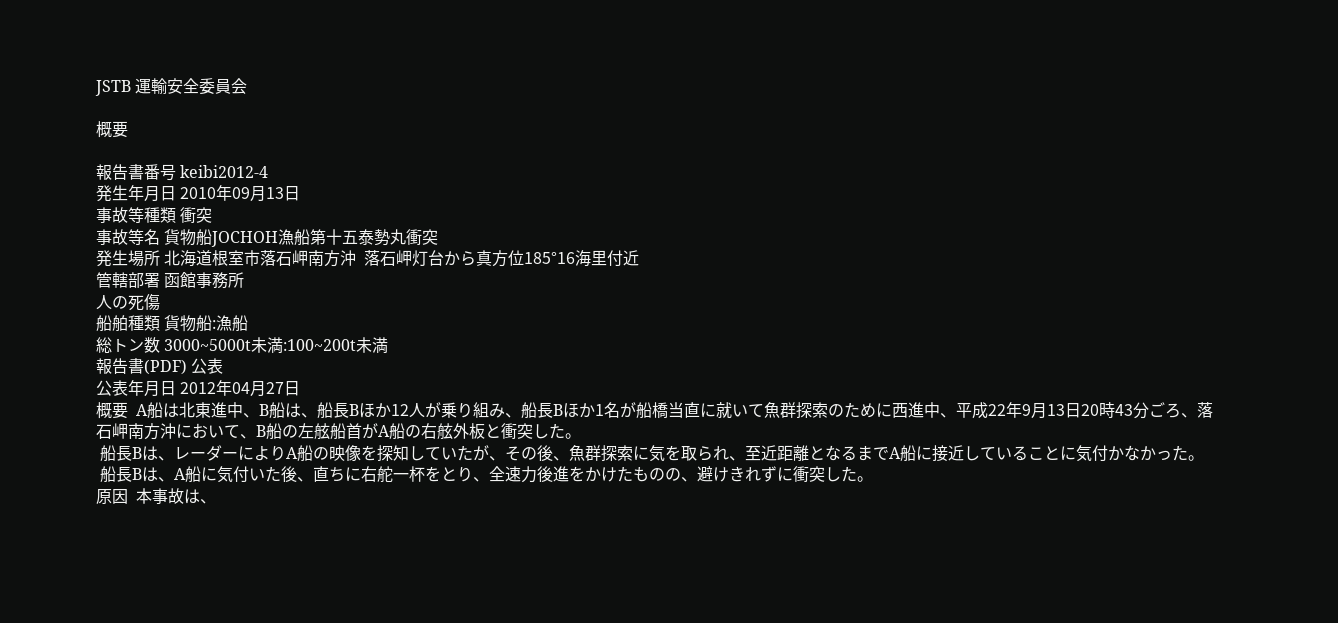JSTB 運輸安全委員会

概要

報告書番号 keibi2012-4
発生年月日 2010年09月13日
事故等種類 衝突
事故等名 貨物船JOCHOH漁船第十五泰勢丸衝突
発生場所 北海道根室市落石岬南方沖  落石岬灯台から真方位185°16海里付近
管轄部署 函館事務所
人の死傷
船舶種類 貨物船:漁船
総トン数 3000~5000t未満:100~200t未満
報告書(PDF) 公表
公表年月日 2012年04月27日
概要  A船は北東進中、B船は、船長Bほか12人が乗り組み、船長Bほか1名が船橋当直に就いて魚群探索のために西進中、平成22年9月13日20時43分ごろ、落石岬南方沖において、B船の左舷船首がA船の右舷外板と衝突した。
 船長Bは、レーダーによりA船の映像を探知していたが、その後、魚群探索に気を取られ、至近距離となるまでA船に接近していることに気付かなかった。
 船長Bは、A船に気付いた後、直ちに右舵一杯をとり、全速力後進をかけたものの、避けきれずに衝突した。
原因  本事故は、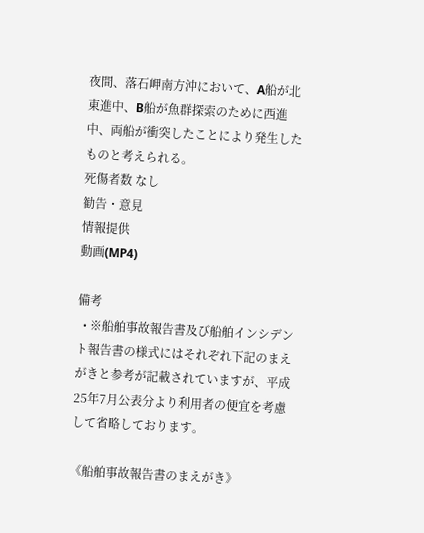夜間、落石岬南方沖において、A船が北東進中、B船が魚群探索のために西進中、両船が衝突したことにより発生したものと考えられる。
死傷者数 なし
勧告・意見
情報提供
動画(MP4)

備考
  • ※船舶事故報告書及び船舶インシデント報告書の様式にはそれぞれ下記のまえがきと参考が記載されていますが、平成25年7月公表分より利用者の便宜を考慮して省略しております。

《船舶事故報告書のまえがき》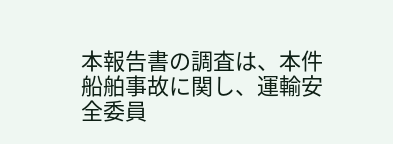本報告書の調査は、本件船舶事故に関し、運輸安全委員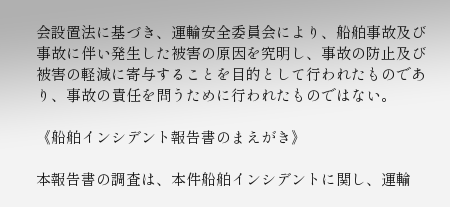会設置法に基づき、運輸安全委員会により、船舶事故及び事故に伴い発生した被害の原因を究明し、事故の防止及び被害の軽減に寄与することを目的として行われたものであり、事故の責任を問うために行われたものではない。

《船舶インシデント報告書のまえがき》

本報告書の調査は、本件船舶インシデントに関し、運輸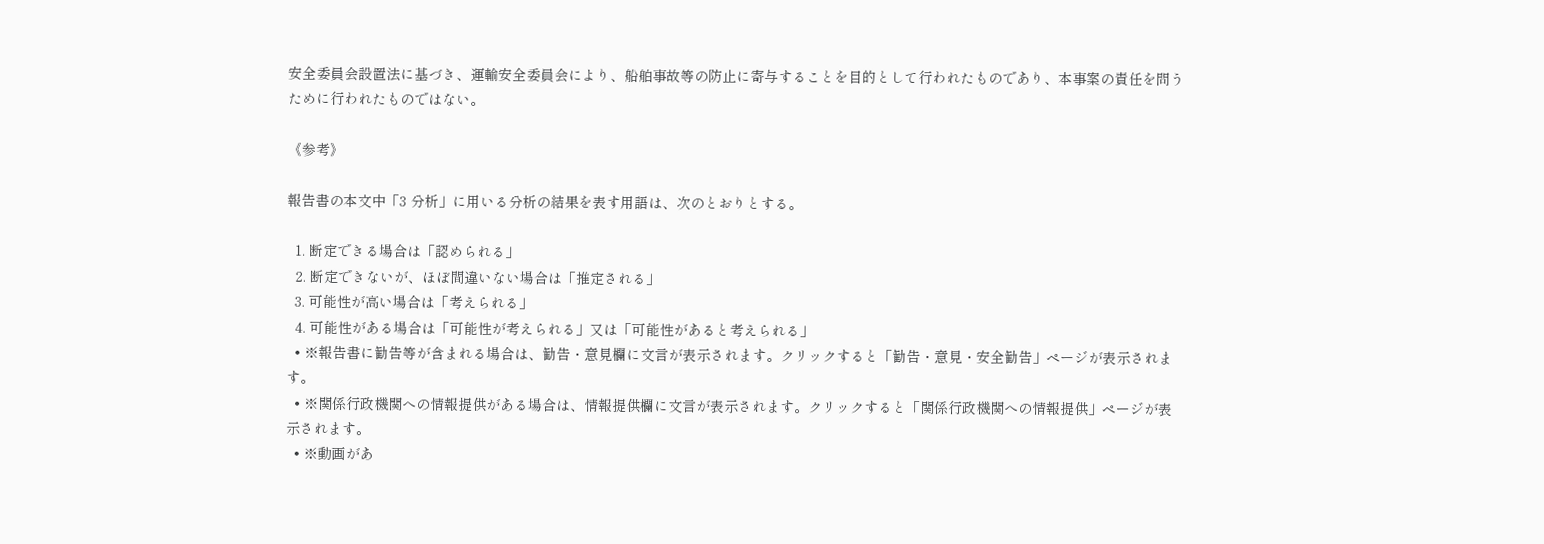安全委員会設置法に基づき、運輸安全委員会により、船舶事故等の防止に寄与することを目的として行われたものであり、本事案の責任を問うために行われたものではない。

《参考》

報告書の本文中「3 分析」に用いる分析の結果を表す用語は、次のとおりとする。

  1. 断定できる場合は「認められる」
  2. 断定できないが、ほぼ間違いない場合は「推定される」
  3. 可能性が高い場合は「考えられる」
  4. 可能性がある場合は「可能性が考えられる」又は「可能性があると考えられる」
  • ※報告書に勧告等が含まれる場合は、勧告・意見欄に文言が表示されます。クリックすると「勧告・意見・安全勧告」ページが表示されます。
  • ※関係行政機関への情報提供がある場合は、情報提供欄に文言が表示されます。クリックすると「関係行政機関への情報提供」ページが表示されます。
  • ※動画があ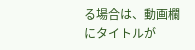る場合は、動画欄にタイトルが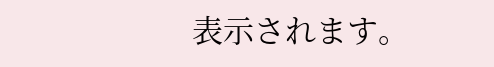表示されます。